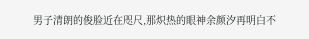男子清朗的俊脸近在咫尺,那炽热的眼神余颜汐再明白不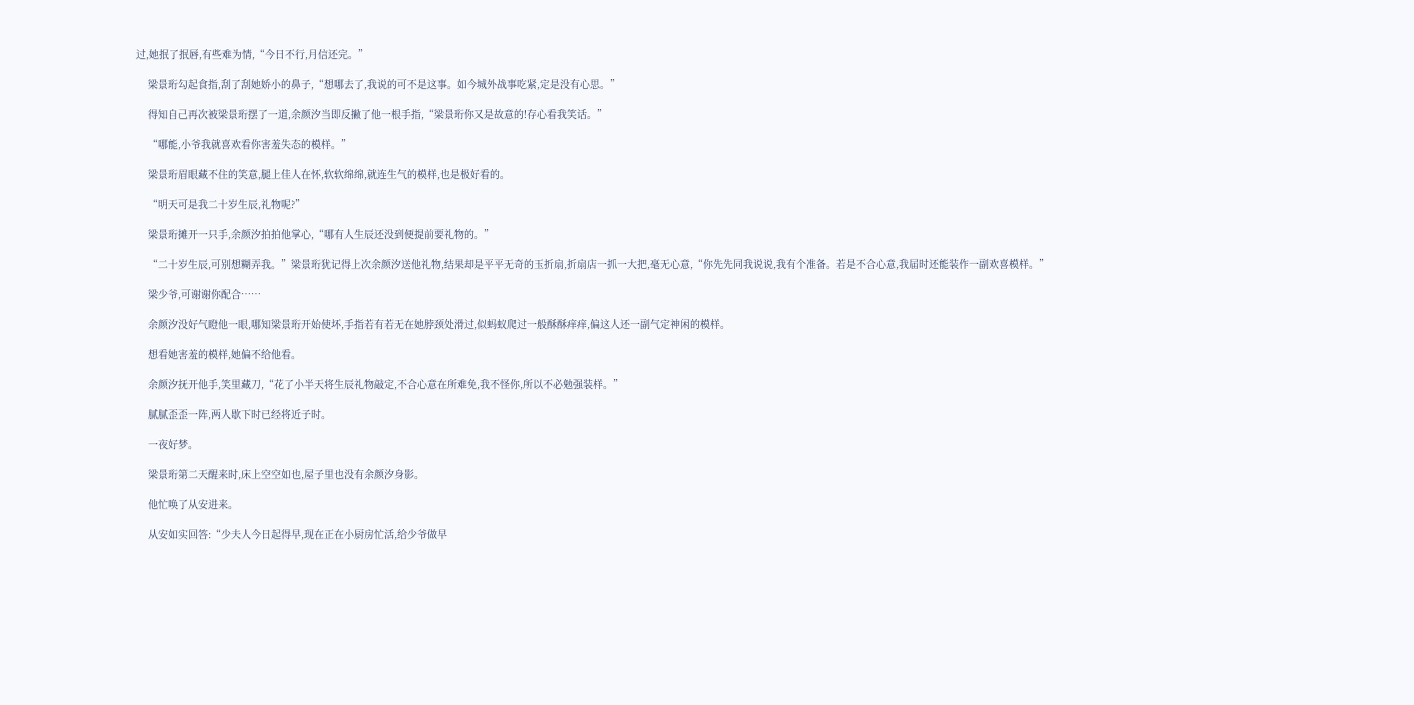过,她抿了抿唇,有些难为情,“今日不行,月信还完。”

    梁景珩勾起食指,刮了刮她娇小的鼻子,“想哪去了,我说的可不是这事。如今城外战事吃紧,定是没有心思。”

    得知自己再次被梁景珩摆了一道,余颜汐当即反撇了他一根手指,“梁景珩你又是故意的!存心看我笑话。”

    “哪能,小爷我就喜欢看你害羞失态的模样。”

    梁景珩眉眼藏不住的笑意,腿上佳人在怀,软软绵绵,就连生气的模样,也是极好看的。

    “明天可是我二十岁生辰,礼物呢?”

    梁景珩摊开一只手,余颜汐拍拍他掌心,“哪有人生辰还没到便提前要礼物的。”

    “二十岁生辰,可别想糊弄我。”梁景珩犹记得上次余颜汐送他礼物,结果却是平平无奇的玉折扇,折扇店一抓一大把,毫无心意,“你先先同我说说,我有个准备。若是不合心意,我届时还能装作一副欢喜模样。”

    梁少爷,可谢谢你配合……

    余颜汐没好气瞪他一眼,哪知梁景珩开始使坏,手指若有若无在她脖颈处滑过,似蚂蚁爬过一般酥酥痒痒,偏这人还一副气定神闲的模样。

    想看她害羞的模样,她偏不给他看。

    余颜汐抚开他手,笑里藏刀,“花了小半天将生辰礼物敲定,不合心意在所难免,我不怪你,所以不必勉强装样。”

    腻腻歪歪一阵,两人歇下时已经将近子时。

    一夜好梦。

    梁景珩第二天醒来时,床上空空如也,屋子里也没有余颜汐身影。

    他忙唤了从安进来。

    从安如实回答:“少夫人今日起得早,现在正在小厨房忙活,给少爷做早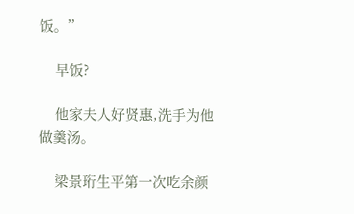饭。”

    早饭?

    他家夫人好贤惠,洗手为他做羹汤。

    梁景珩生平第一次吃余颜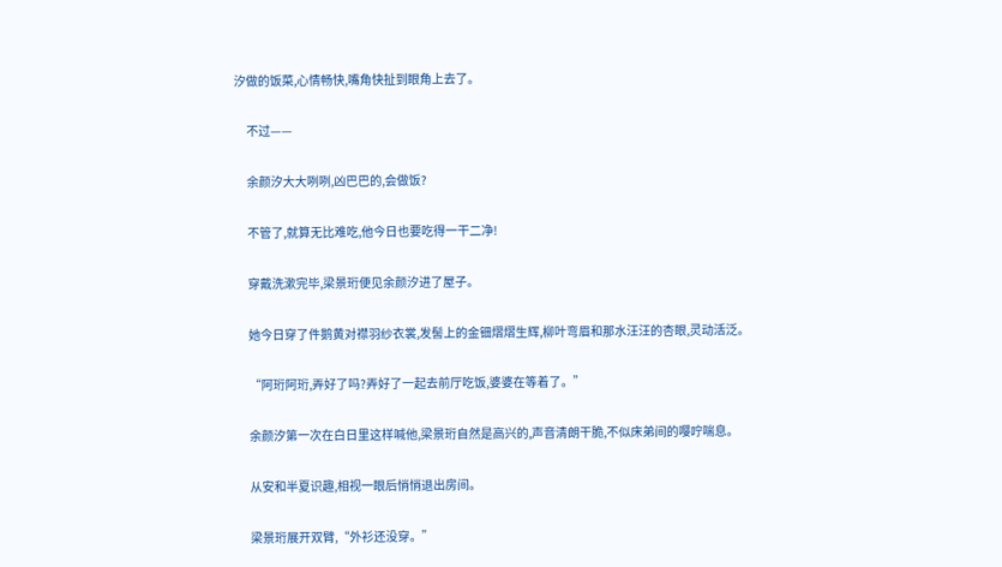汐做的饭菜,心情畅快,嘴角快扯到眼角上去了。

    不过——

    余颜汐大大咧咧,凶巴巴的,会做饭?

    不管了,就算无比难吃,他今日也要吃得一干二净!

    穿戴洗漱完毕,梁景珩便见余颜汐进了屋子。

    她今日穿了件鹅黄对襟羽纱衣裳,发髻上的金钿熠熠生辉,柳叶弯眉和那水汪汪的杏眼,灵动活泛。

    “阿珩阿珩,弄好了吗?弄好了一起去前厅吃饭,婆婆在等着了。”

    余颜汐第一次在白日里这样喊他,梁景珩自然是高兴的,声音清朗干脆,不似床弟间的嘤咛喘息。

    从安和半夏识趣,相视一眼后悄悄退出房间。

    梁景珩展开双臂,“外衫还没穿。”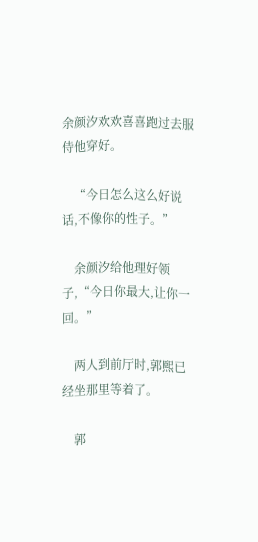余颜汐欢欢喜喜跑过去服侍他穿好。

    “今日怎么这么好说话,不像你的性子。”

    余颜汐给他理好领子,“今日你最大,让你一回。”

    两人到前厅时,郭熙已经坐那里等着了。

    郭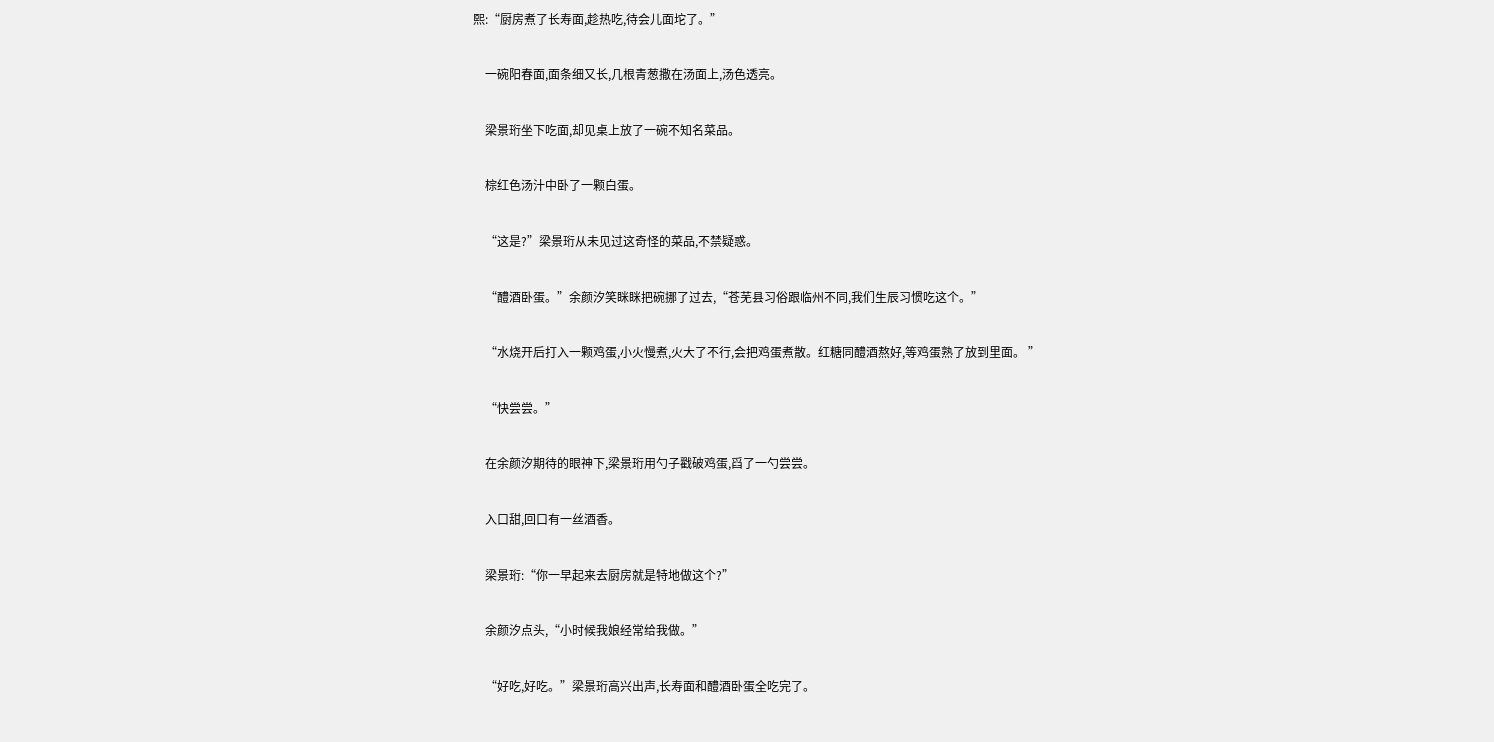熙:“厨房煮了长寿面,趁热吃,待会儿面坨了。”

    一碗阳春面,面条细又长,几根青葱撒在汤面上,汤色透亮。

    梁景珩坐下吃面,却见桌上放了一碗不知名菜品。

    棕红色汤汁中卧了一颗白蛋。

    “这是?”梁景珩从未见过这奇怪的菜品,不禁疑惑。

    “醴酒卧蛋。”余颜汐笑眯眯把碗挪了过去,“苍芜县习俗跟临州不同,我们生辰习惯吃这个。”

    “水烧开后打入一颗鸡蛋,小火慢煮,火大了不行,会把鸡蛋煮散。红糖同醴酒熬好,等鸡蛋熟了放到里面。 ”

    “快尝尝。”

    在余颜汐期待的眼神下,梁景珩用勺子戳破鸡蛋,舀了一勺尝尝。

    入口甜,回口有一丝酒香。

    梁景珩:“你一早起来去厨房就是特地做这个?”

    余颜汐点头,“小时候我娘经常给我做。”

    “好吃,好吃。”梁景珩高兴出声,长寿面和醴酒卧蛋全吃完了。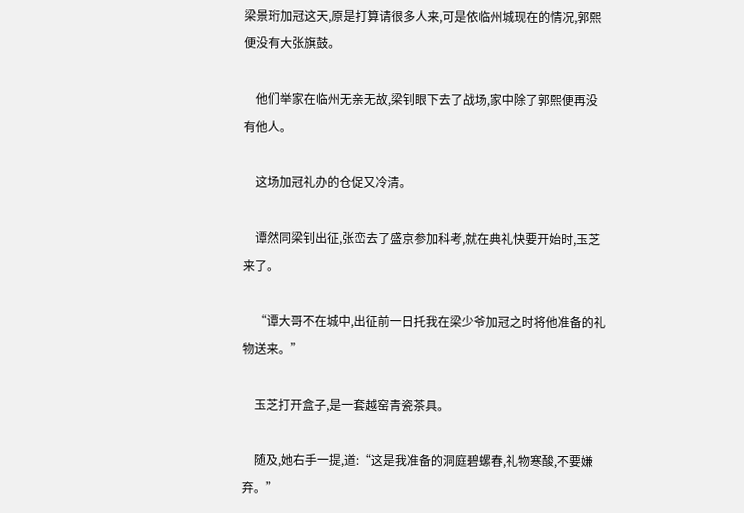梁景珩加冠这天,原是打算请很多人来,可是依临州城现在的情况,郭熙便没有大张旗鼓。

    他们举家在临州无亲无故,梁钊眼下去了战场,家中除了郭熙便再没有他人。

    这场加冠礼办的仓促又冷清。

    谭然同梁钊出征,张峦去了盛京参加科考,就在典礼快要开始时,玉芝来了。

    “谭大哥不在城中,出征前一日托我在梁少爷加冠之时将他准备的礼物送来。”

    玉芝打开盒子,是一套越窑青瓷茶具。

    随及,她右手一提,道:“这是我准备的洞庭碧螺春,礼物寒酸,不要嫌弃。”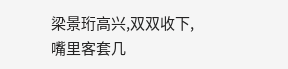梁景珩高兴,双双收下,嘴里客套几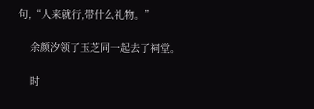句,“人来就行,带什么礼物。”

    余颜汐领了玉芝同一起去了祠堂。

    时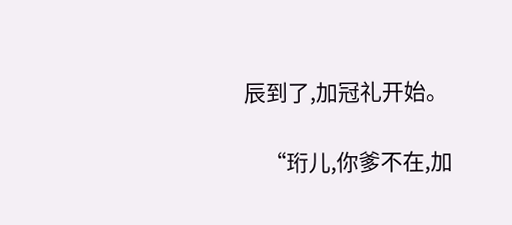辰到了,加冠礼开始。

    “珩儿,你爹不在,加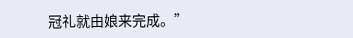冠礼就由娘来完成。”